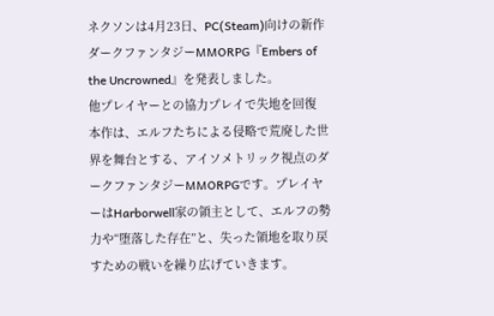ネクソンは4月23日、PC(Steam)向けの新作ダークファンタジーMMORPG『Embers of the Uncrowned』を発表しました。
他プレイヤーとの協力プレイで失地を回復
本作は、エルフたちによる侵略で荒廃した世界を舞台とする、アイソメトリック視点のダークファンタジーMMORPGです。プレイヤーはHarborwell家の領主として、エルフの勢力や“堕落した存在”と、失った領地を取り戻すための戦いを繰り広げていきます。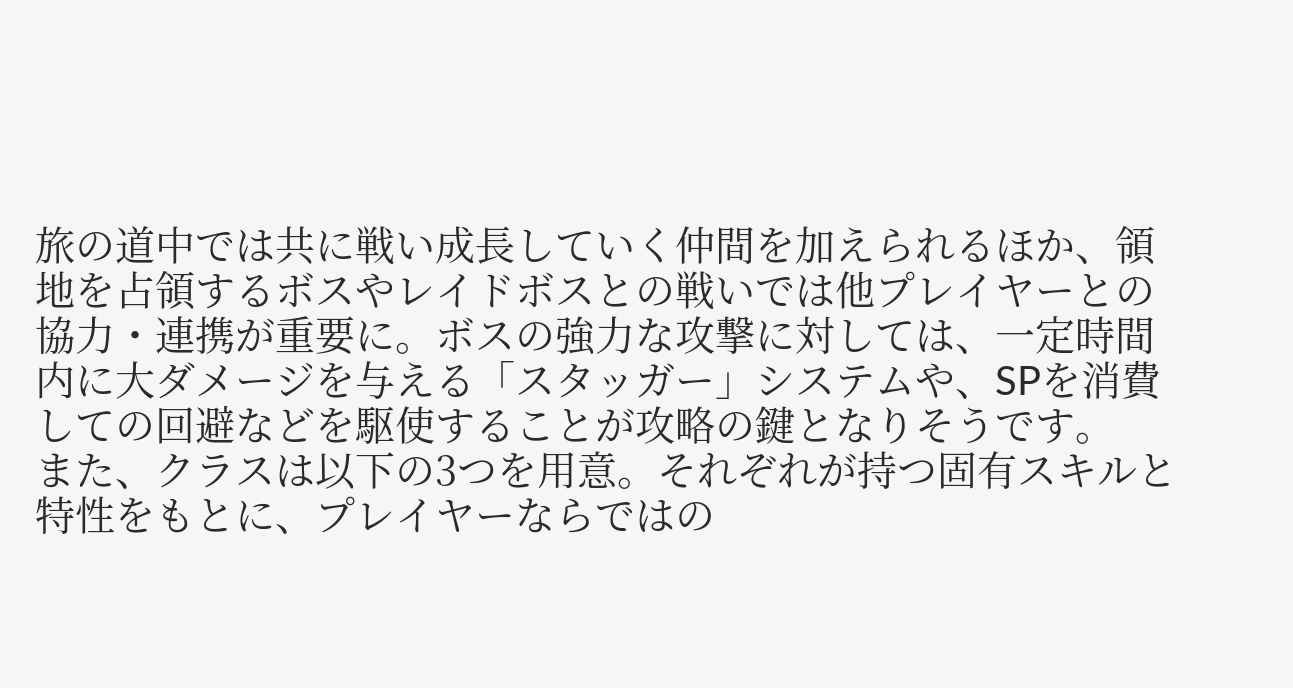旅の道中では共に戦い成長していく仲間を加えられるほか、領地を占領するボスやレイドボスとの戦いでは他プレイヤーとの協力・連携が重要に。ボスの強力な攻撃に対しては、一定時間内に大ダメージを与える「スタッガー」システムや、SPを消費しての回避などを駆使することが攻略の鍵となりそうです。
また、クラスは以下の3つを用意。それぞれが持つ固有スキルと特性をもとに、プレイヤーならではの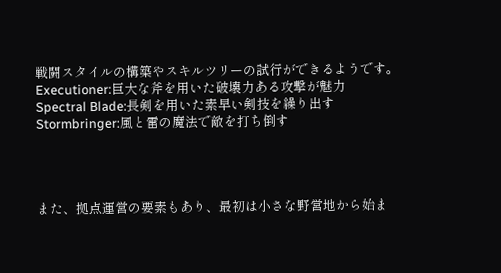戦闘スタイルの構築やスキルツリーの試行ができるようです。
Executioner:巨大な斧を用いた破壊力ある攻撃が魅力
Spectral Blade:長剣を用いた素早い剣技を繰り出す
Stormbringer:風と雷の魔法で敵を打ち倒す




また、拠点運営の要素もあり、最初は小さな野営地から始ま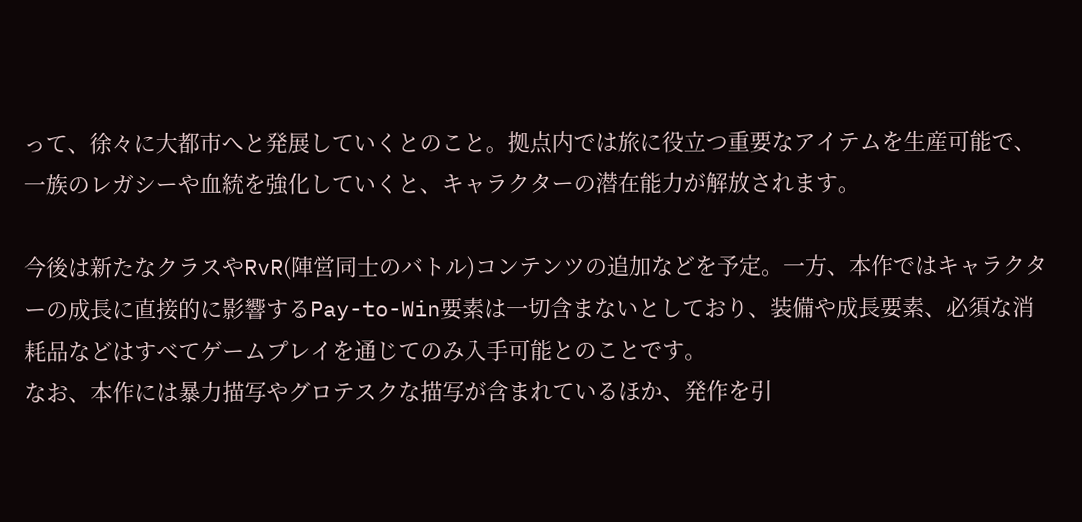って、徐々に大都市へと発展していくとのこと。拠点内では旅に役立つ重要なアイテムを生産可能で、一族のレガシーや血統を強化していくと、キャラクターの潜在能力が解放されます。

今後は新たなクラスやRvR(陣営同士のバトル)コンテンツの追加などを予定。一方、本作ではキャラクターの成長に直接的に影響するPay-to-Win要素は一切含まないとしており、装備や成長要素、必須な消耗品などはすべてゲームプレイを通じてのみ入手可能とのことです。
なお、本作には暴力描写やグロテスクな描写が含まれているほか、発作を引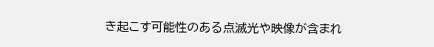き起こす可能性のある点滅光や映像が含まれ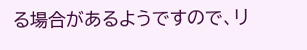る場合があるようですので、リ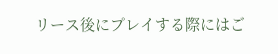リース後にプレイする際にはご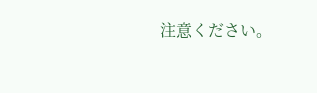注意ください。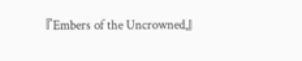『Embers of the Uncrowned』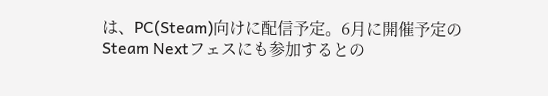は、PC(Steam)向けに配信予定。6月に開催予定のSteam Nextフェスにも参加するとの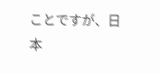ことですが、日本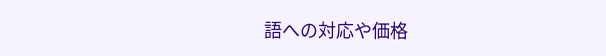語への対応や価格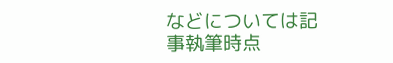などについては記事執筆時点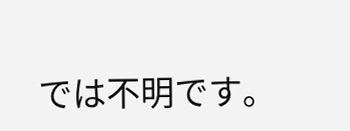では不明です。